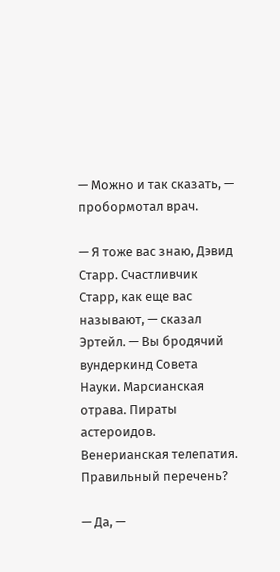— Можно и так сказать, — пробормотал врач.

— Я тоже вас знаю, Дэвид Старр. Счастливчик Старр, как еще вас называют, — сказал Эртейл. — Вы бродячий вундеркинд Совета Науки. Марсианская отрава. Пираты астероидов. Венерианская телепатия. Правильный перечень?

— Да, —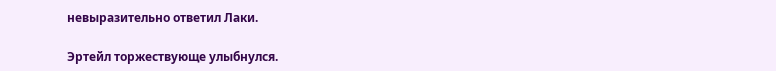невыразительно ответил Лаки.

Эртейл торжествующе улыбнулся.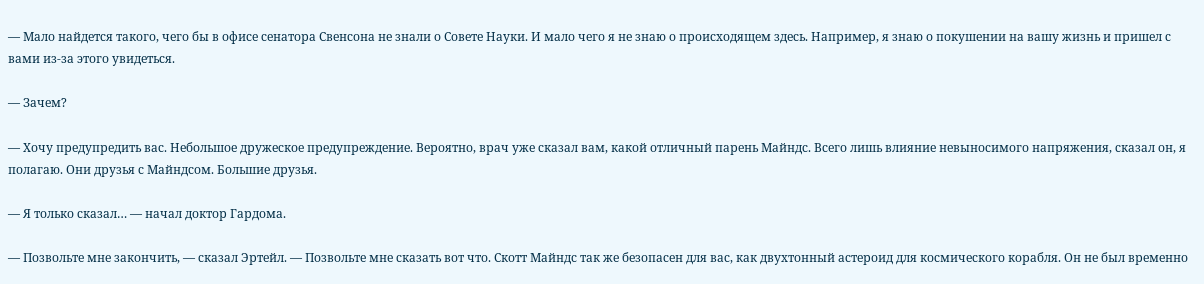— Мало найдется такого, чего бы в офисе сенатора Свенсона не знали о Совете Науки. И мало чего я не знаю о происходящем здесь. Например, я знаю о покушении на вашу жизнь и пришел с вами из-за этого увидеться.

— Зачем?

— Хочу предупредить вас. Небольшое дружеское предупреждение. Вероятно, врач уже сказал вам, какой отличный парень Майндс. Всего лишь влияние невыносимого напряжения, сказал он, я полагаю. Они друзья с Майндсом. Большие друзья.

— Я только сказал… — начал доктор Гардома.

— Позвольте мне закончить, — сказал Эртейл. — Позвольте мне сказать вот что. Скотт Майндс так же безопасен для вас, как двухтонный астероид для космического корабля. Он не был временно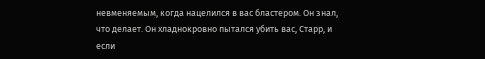невменяемым, когда нацелился в вас бластером. Он знал, что делает. Он хладнокровно пытался убить вас, Старр, и если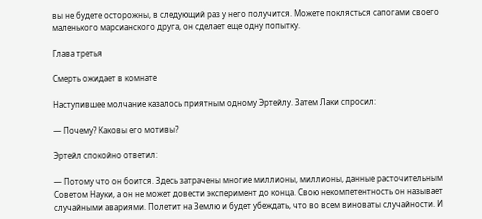вы не будете осторожны, в следующий раз у него получится. Можете поклясться сапогами своего маленького марсианского друга, он сделает еще одну попытку.

Глава третья

Смерть ожидает в комнате

Наступившее молчание казалось приятным одному Эртейлу. Затем Лаки спросил:

— Почему? Каковы его мотивы?

Эртейл спокойно ответил:

— Потому что он боится. Здесь затрачены многие миллионы, миллионы, данные расточительным Советом Науки, а он не может довести эксперимент до конца. Свою некомпетентность он называет случайными авариями. Полетит на Землю и будет убеждать, что во всем виноваты случайности. И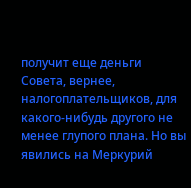получит еще деньги Совета, вернее, налогоплательщиков, для какого-нибудь другого не менее глупого плана. Но вы явились на Меркурий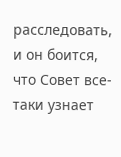расследовать, и он боится, что Совет все-таки узнает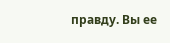правду. Вы ее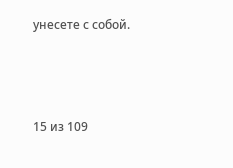унесете с собой.



15 из 109